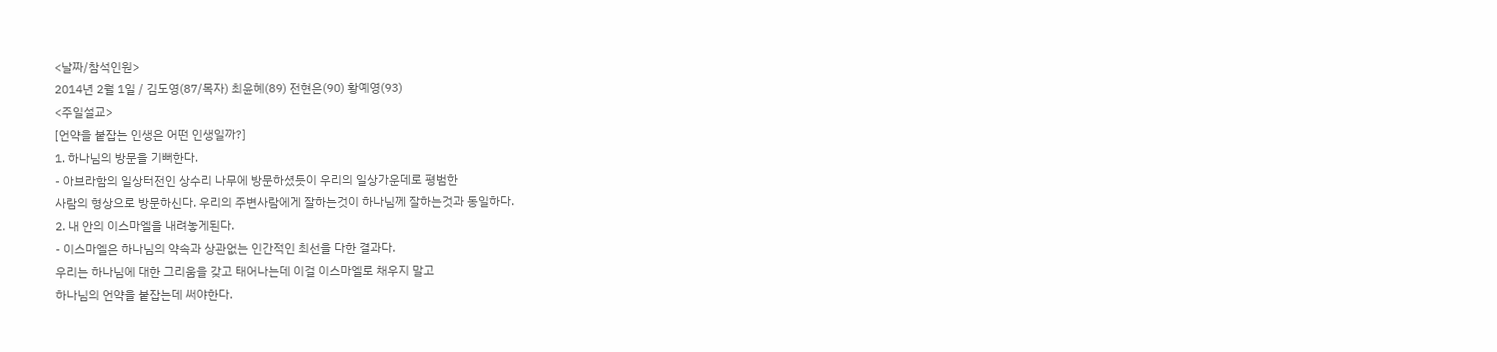<날짜/참석인원>
2014년 2월 1일 / 김도영(87/목자) 최윤혜(89) 전현은(90) 황예영(93)
<주일설교>
[언약을 붙잡는 인생은 어떤 인생일까?]
1. 하나님의 방문을 기뻐한다.
- 아브라함의 일상터전인 상수리 나무에 방문하셨듯이 우리의 일상가운데로 평범한
사람의 형상으로 방문하신다. 우리의 주변사람에게 잘하는것이 하나님께 잘하는것과 동일하다.
2. 내 안의 이스마엘을 내려놓게된다.
- 이스마엘은 하나님의 약속과 상관없는 인간적인 최선을 다한 결과다.
우리는 하나님에 대한 그리움을 갖고 태어나는데 이걸 이스마엘로 채우지 말고
하나님의 언약을 붙잡는데 써야한다.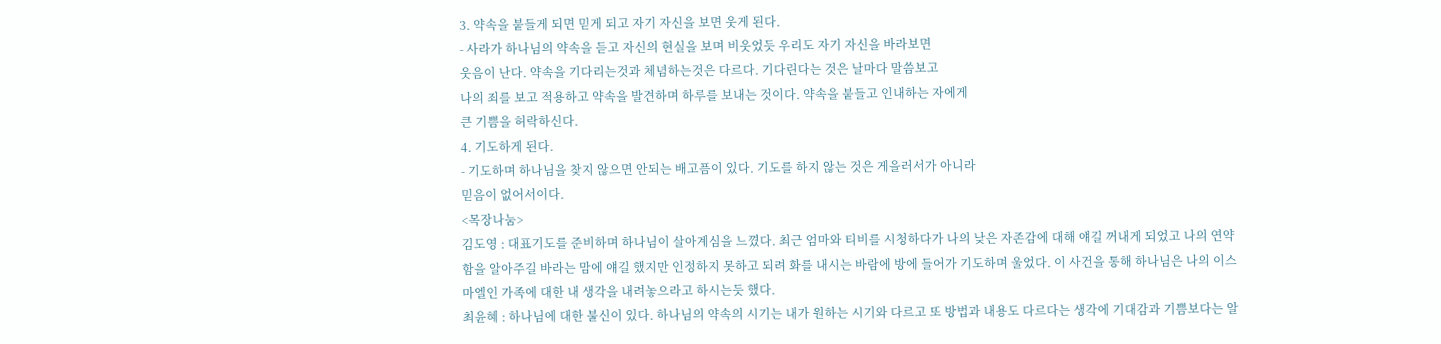3. 약속을 붙들게 되면 믿게 되고 자기 자신을 보면 웃게 된다.
- 사라가 하나님의 약속을 듣고 자신의 현실을 보며 비웃었듯 우리도 자기 자신을 바라보면
웃음이 난다. 약속을 기다리는것과 체념하는것은 다르다. 기다린다는 것은 날마다 말씀보고
나의 죄를 보고 적용하고 약속을 발견하며 하루를 보내는 것이다. 약속을 붙들고 인내하는 자에게
큰 기쁨을 허락하신다.
4. 기도하게 된다.
- 기도하며 하나님을 찾지 않으면 안되는 배고픔이 있다. 기도를 하지 않는 것은 게을러서가 아니라
믿음이 없어서이다.
<목장나눔>
김도영 : 대표기도를 준비하며 하나님이 살아계심을 느꼈다. 최근 엄마와 티비를 시청하다가 나의 낮은 자존감에 대해 얘길 꺼내게 되었고 나의 연약함을 알아주길 바라는 맘에 얘길 했지만 인정하지 못하고 되려 화를 내시는 바람에 방에 들어가 기도하며 울었다. 이 사건을 통해 하나님은 나의 이스마엘인 가족에 대한 내 생각을 내려놓으라고 하시는듯 했다.
최윤혜 : 하나님에 대한 불신이 있다. 하나님의 약속의 시기는 내가 원하는 시기와 다르고 또 방법과 내용도 다르다는 생각에 기대감과 기쁨보다는 알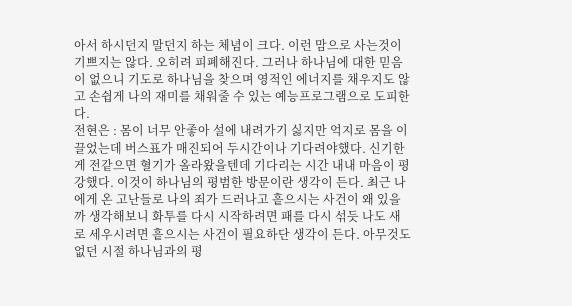아서 하시던지 말던지 하는 체념이 크다. 이런 맘으로 사는것이 기쁘지는 않다. 오히려 피폐해진다. 그러나 하나님에 대한 믿음이 없으니 기도로 하나님을 찾으며 영적인 에너지를 채우지도 않고 손쉽게 나의 재미를 채워줄 수 있는 예능프로그램으로 도피한다.
전현은 : 몸이 너무 안좋아 설에 내려가기 싫지만 억지로 몸을 이끌었는데 버스표가 매진되어 두시간이나 기다려야했다. 신기한게 전같으면 혈기가 올라왔을텐데 기다리는 시간 내내 마음이 평강했다. 이것이 하나님의 평범한 방문이란 생각이 든다. 최근 나에게 온 고난들로 나의 죄가 드러나고 흩으시는 사건이 왜 있을까 생각해보니 화투를 다시 시작하려면 패를 다시 섞듯 나도 새로 세우시려면 흩으시는 사건이 필요하단 생각이 든다. 아무것도 없던 시절 하나님과의 평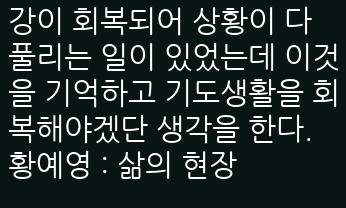강이 회복되어 상황이 다 풀리는 일이 있었는데 이것을 기억하고 기도생활을 회복해야겠단 생각을 한다.
황예영 : 삶의 현장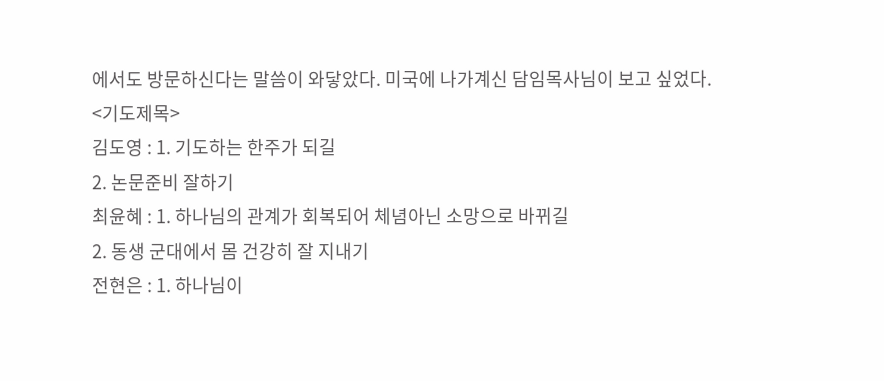에서도 방문하신다는 말씀이 와닿았다. 미국에 나가계신 담임목사님이 보고 싶었다.
<기도제목>
김도영 : 1. 기도하는 한주가 되길
2. 논문준비 잘하기
최윤혜 : 1. 하나님의 관계가 회복되어 체념아닌 소망으로 바뀌길
2. 동생 군대에서 몸 건강히 잘 지내기
전현은 : 1. 하나님이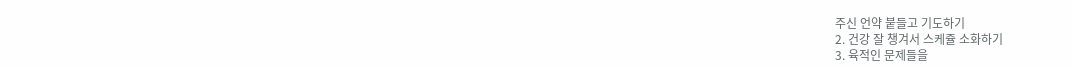주신 언약 붙들고 기도하기
2. 건강 잘 챙겨서 스케쥴 소화하기
3. 육적인 문제들을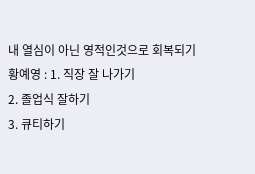내 열심이 아닌 영적인것으로 회복되기
황예영 : 1. 직장 잘 나가기
2. 졸업식 잘하기
3. 큐티하기